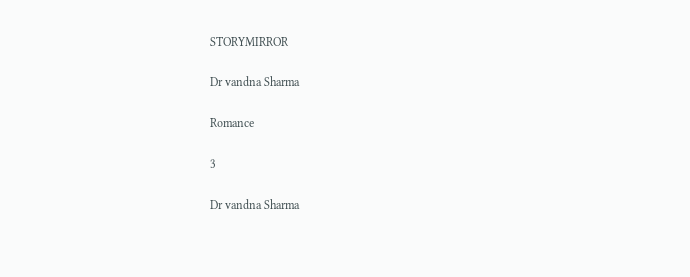STORYMIRROR

Dr vandna Sharma

Romance

3

Dr vandna Sharma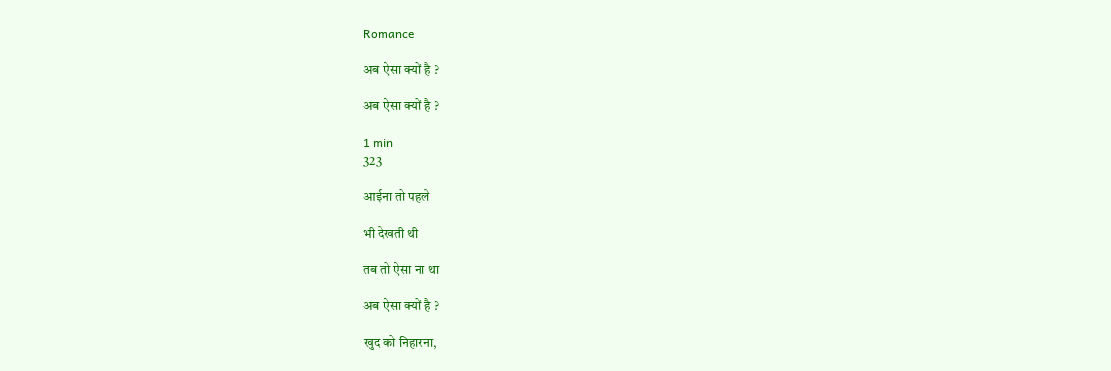Romance

अब ऐसा क्यों है ?

अब ऐसा क्यों है ?

1 min
323

आईना तो पहले

भी देखती थी

तब तो ऐसा ना था

अब ऐसा क्यों है ?

खुद को निहारना,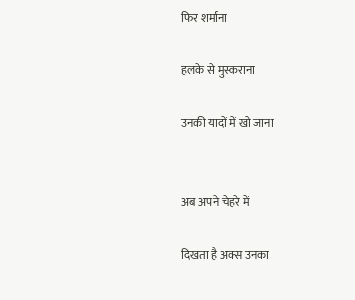फिर शर्माना

हलके से मुस्कराना

उनकी यादों में खो जाना


अब अपने चेहरे में

दिखता है अक्स उनका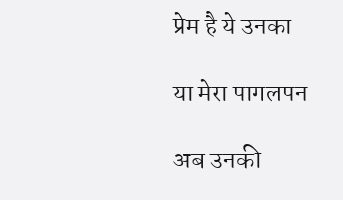प्रेम है ये उनका

या मेरा पागलपन

अब उनकी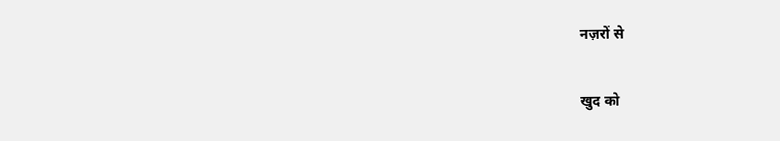नज़रों से

खुद को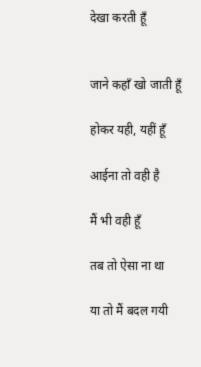देखा करती हूँ


जाने कहाँ खो जाती हूँ

होकर यही, यहीं हूँ

आईना तो वही है

मैं भी वही हूँ

तब तो ऐसा ना था

या तो मैं बदल गयी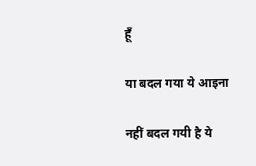हूँ

या बदल गया ये आइना

नहीं बदल गयी है ये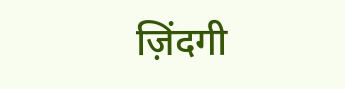ज़िंदगी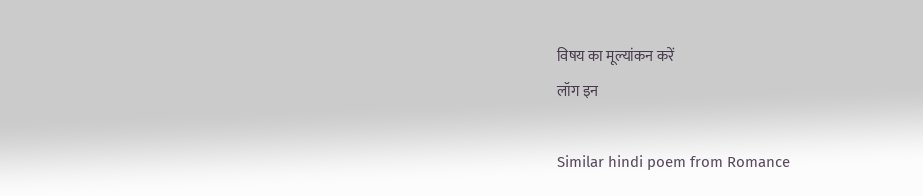विषय का मूल्यांकन करें
लॉग इन

Similar hindi poem from Romance